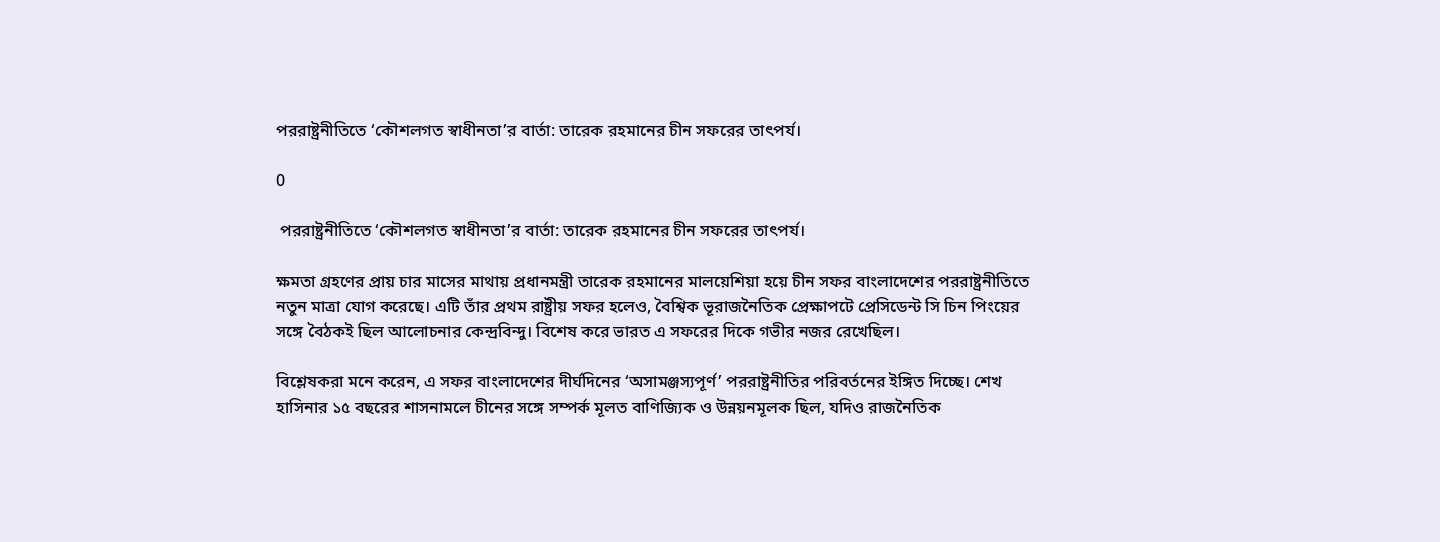পররাষ্ট্রনীতিতে ‘কৌশলগত স্বাধীনতা’র বার্তা: তারেক রহমানের চীন সফরের তাৎপর্য।

0

 পররাষ্ট্রনীতিতে ‘কৌশলগত স্বাধীনতা’র বার্তা: তারেক রহমানের চীন সফরের তাৎপর্য।

ক্ষমতা গ্রহণের প্রায় চার মাসের মাথায় প্রধানমন্ত্রী তারেক রহমানের মালয়েশিয়া হয়ে চীন সফর বাংলাদেশের পররাষ্ট্রনীতিতে নতুন মাত্রা যোগ করেছে। এটি তাঁর প্রথম রাষ্ট্রীয় সফর হলেও, বৈশ্বিক ভূরাজনৈতিক প্রেক্ষাপটে প্রেসিডেন্ট সি চিন পিংয়ের সঙ্গে বৈঠকই ছিল আলোচনার কেন্দ্রবিন্দু। বিশেষ করে ভারত এ সফরের দিকে গভীর নজর রেখেছিল।

বিশ্লেষকরা মনে করেন, এ সফর বাংলাদেশের দীর্ঘদিনের ‘অসামঞ্জস্যপূর্ণ’ পররাষ্ট্রনীতির পরিবর্তনের ইঙ্গিত দিচ্ছে। শেখ হাসিনার ১৫ বছরের শাসনামলে চীনের সঙ্গে সম্পর্ক মূলত বাণিজ্যিক ও উন্নয়নমূলক ছিল, যদিও রাজনৈতিক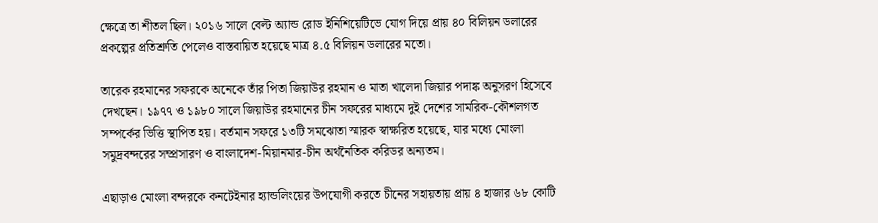ক্ষেত্রে তা শীতল ছিল। ২০১৬ সালে বেল্ট অ্যান্ড রোড ইনিশিয়েটিভে যোগ দিয়ে প্রায় ৪০ বিলিয়ন ডলারের প্রকল্পের প্রতিশ্রুতি পেলেও বাস্তবায়িত হয়েছে মাত্র ৪.৫ বিলিয়ন ডলারের মতো।

তারেক রহমানের সফরকে অনেকে তাঁর পিতা জিয়াউর রহমান ও মাতা খালেদা জিয়ার পদাঙ্ক অনুসরণ হিসেবে দেখছেন। ১৯৭৭ ও ১৯৮০ সালে জিয়াউর রহমানের চীন সফরের মাধ্যমে দুই দেশের সামরিক-কৌশলগত সম্পর্কের ভিত্তি স্থাপিত হয়। বর্তমান সফরে ১৩টি সমঝোতা স্মারক স্বাক্ষরিত হয়েছে, যার মধ্যে মোংলা সমুদ্রবন্দরের সম্প্রসারণ ও বাংলাদেশ-মিয়ানমার-চীন অর্থনৈতিক করিডর অন্যতম।

এছাড়াও মোংলা বন্দরকে কনটেইনার হ্যান্ডলিংয়ের উপযোগী করতে চীনের সহায়তায় প্রায় ৪ হাজার ৬৮ কোটি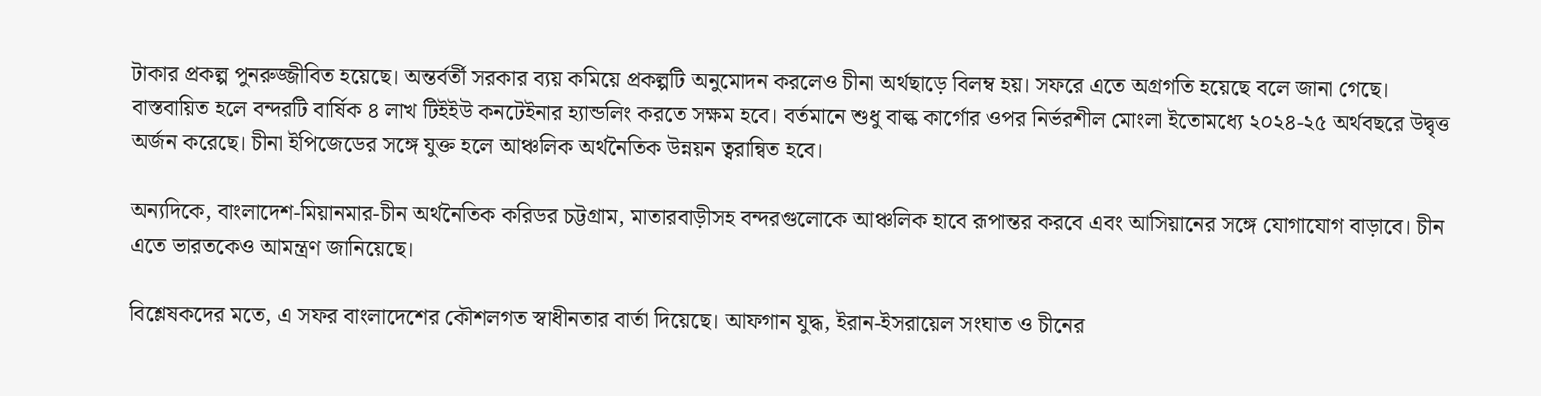টাকার প্রকল্প পুনরুজ্জীবিত হয়েছে। অন্তর্বর্তী সরকার ব্যয় কমিয়ে প্রকল্পটি অনুমোদন করলেও চীনা অর্থছাড়ে বিলম্ব হয়। সফরে এতে অগ্রগতি হয়েছে বলে জানা গেছে। বাস্তবায়িত হলে বন্দরটি বার্ষিক ৪ লাখ টিইইউ কনটেইনার হ্যান্ডলিং করতে সক্ষম হবে। বর্তমানে শুধু বাল্ক কার্গোর ওপর নির্ভরশীল মোংলা ইতোমধ্যে ২০২৪-২৫ অর্থবছরে উদ্বৃত্ত অর্জন করেছে। চীনা ইপিজেডের সঙ্গে যুক্ত হলে আঞ্চলিক অর্থনৈতিক উন্নয়ন ত্বরান্বিত হবে।

অন্যদিকে, বাংলাদেশ-মিয়ানমার-চীন অর্থনৈতিক করিডর চট্টগ্রাম, মাতারবাড়ীসহ বন্দরগুলোকে আঞ্চলিক হাবে রূপান্তর করবে এবং আসিয়ানের সঙ্গে যোগাযোগ বাড়াবে। চীন এতে ভারতকেও আমন্ত্রণ জানিয়েছে।

বিশ্লেষকদের মতে, এ সফর বাংলাদেশের কৌশলগত স্বাধীনতার বার্তা দিয়েছে। আফগান যুদ্ধ, ইরান-ইসরায়েল সংঘাত ও চীনের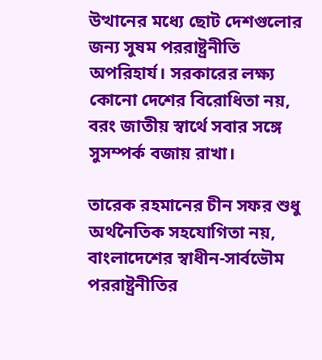উত্থানের মধ্যে ছোট দেশগুলোর জন্য সুষম পররাষ্ট্রনীতি অপরিহার্য। সরকারের লক্ষ্য কোনো দেশের বিরোধিতা নয়, বরং জাতীয় স্বার্থে সবার সঙ্গে সুসম্পর্ক বজায় রাখা।

তারেক রহমানের চীন সফর শুধু অর্থনৈতিক সহযোগিতা নয়, বাংলাদেশের স্বাধীন-সার্বভৌম পররাষ্ট্রনীতির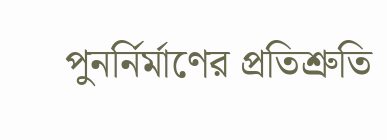পুনর্নির্মাণের প্রতিশ্রুতি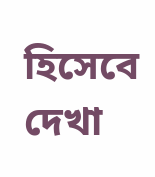হিসেবে দেখা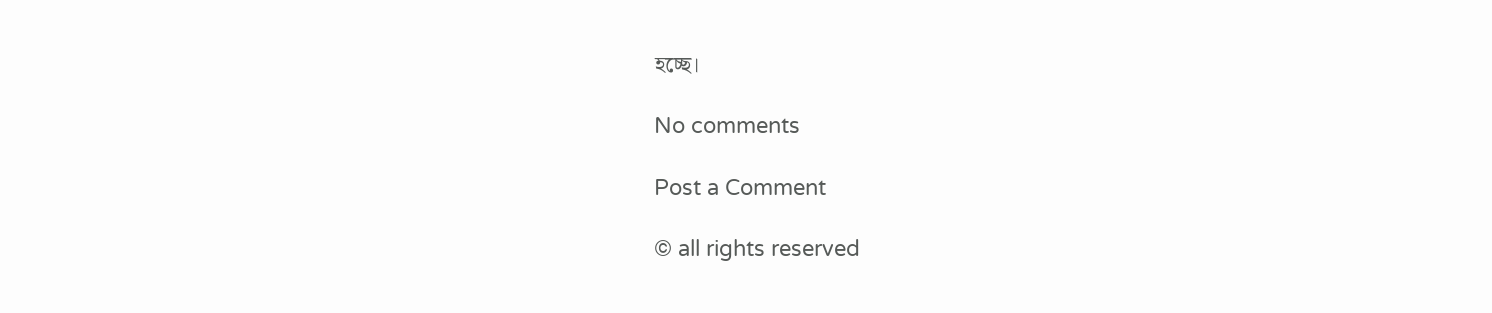হচ্ছে।

No comments

Post a Comment

© all rights reserved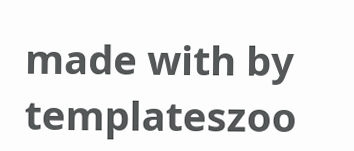made with by templateszoo